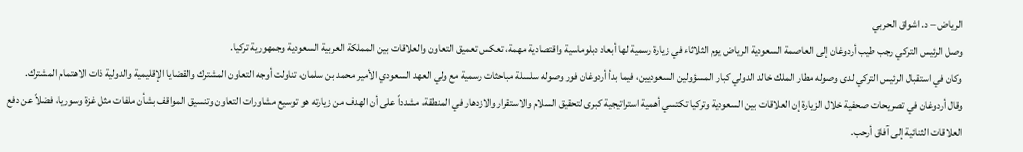الرياض – د. اشواق الحربي
وصل الرئيس التركي رجب طيب أردوغان إلى العاصمة السعودية الرياض يوم الثلاثاء في زيارة رسمية لها أبعاد دبلوماسية واقتصادية مهمة، تعكس تعميق التعاون والعلاقات بين المملكة العربية السعودية وجمهورية تركيا.
وكان في استقبال الرئيس التركي لدى وصوله مطار الملك خالد الدولي كبار المسؤولين السعوديين، فيما بدأ أردوغان فور وصوله سلسلة مباحثات رسمية مع ولي العهد السعودي الأمير محمد بن سلمان، تناولت أوجه التعاون المشترك والقضايا الإقليمية والدولية ذات الاهتمام المشترك.
وقال أردوغان في تصريحات صحفية خلال الزيارة إن العلاقات بين السعودية وتركيا تكتسي أهمية استراتيجية كبرى لتحقيق السلام والاستقرار والازدهار في المنطقة، مشدداً على أن الهدف من زيارته هو توسيع مشاورات التعاون وتنسيق المواقف بشأن ملفات مثل غزة وسوريا، فضلاً عن دفع العلاقات الثنائية إلى آفاق أرحب.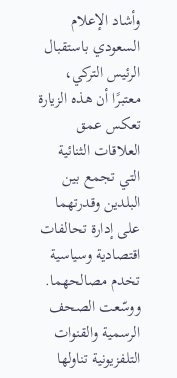وأشاد الإعلام السعودي باستقبال الرئيس التركي، معتبرًا أن هذه الزيارة تعكس عمق العلاقات الثنائية التي تجمع بين البلدين وقدرتهما على إدارة تحالفات اقتصادية وسياسية تخدم مصالحهما. ووسّعت الصحف الرسمية والقنوات التلفزيونية تناولها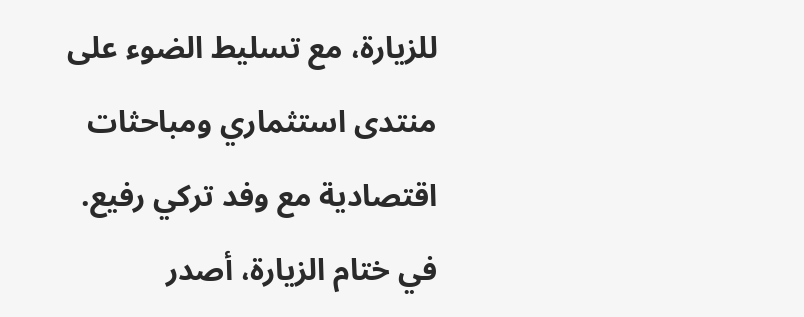للزيارة، مع تسليط الضوء على منتدى استثماري ومباحثات اقتصادية مع وفد تركي رفيع.
في ختام الزيارة، أصدر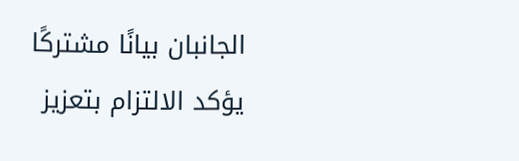الجانبان بيانًا مشتركًا يؤكد الالتزام بتعزيز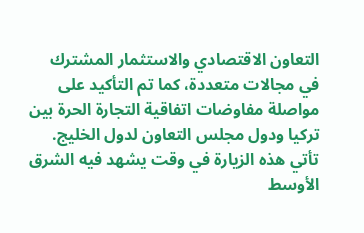التعاون الاقتصادي والاستثمار المشترك في مجالات متعددة، كما تم التأكيد على مواصلة مفاوضات اتفاقية التجارة الحرة بين تركيا ودول مجلس التعاون لدول الخليج.
تأتي هذه الزيارة في وقت يشهد فيه الشرق الأوسط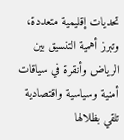تحديات إقليمية متعددة، وتبرز أهمية التنسيق بين الرياض وأنقرة في سياقات أمنية وسياسية واقتصادية تلقي بظلالها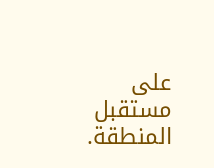على مستقبل المنطقة.